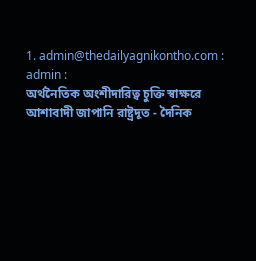1. admin@thedailyagnikontho.com : admin :
অর্থনৈতিক অংশীদারিত্ব চুক্তি স্বাক্ষরে আশাবাদী জাপানি রাষ্ট্রদূত - দৈনিক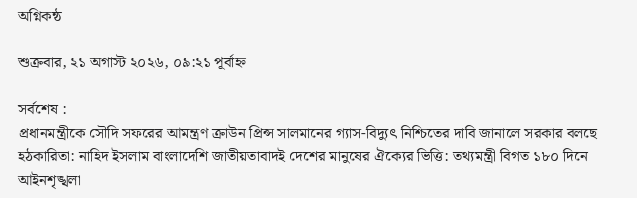অগ্নিকন্ঠ

শুক্রবার, ২১ অগাস্ট ২০২৬, ০৯:২১ পূর্বাহ্ন

সর্বশেষ :
প্রধানমন্ত্রীকে সৌদি সফরের আমন্ত্রণ ক্রাউন প্রিন্স সালমানের গ্যাস-বিদ্যুৎ নিশ্চিতের দাবি জানালে সরকার বলছে হঠকারিতা: নাহিদ ইসলাম বাংলাদেশি জাতীয়তাবাদই দেশের মানুষের ঐক্যের ভিত্তি: তথ্যমন্ত্রী বিগত ১৮০ দিনে আইনশৃঙ্খলা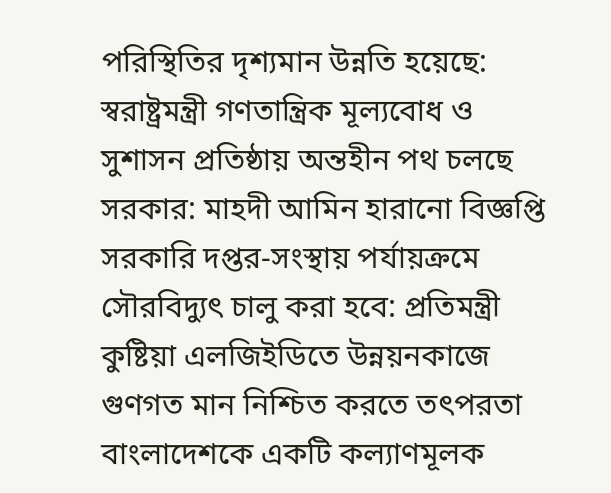পরিস্থিতির দৃশ্যমান উন্নতি হয়েছে: স্বরাষ্ট্রমন্ত্রী গণতান্ত্রিক মূল্যবোধ ও সুশাসন প্রতিষ্ঠায় অন্তহীন পথ চলছে সরকার: মাহদী আমিন হারানো বিজ্ঞপ্তি সরকারি দপ্তর-সংস্থায় পর্যায়ক্রমে সৌরবিদ্যুৎ চালু করা হবে: প্রতিমন্ত্রী কুষ্টিয়া এলজিইডিতে উন্নয়নকাজে গুণগত মান নিশ্চিত করতে তৎপরতা বাংলাদেশকে একটি কল্যাণমূলক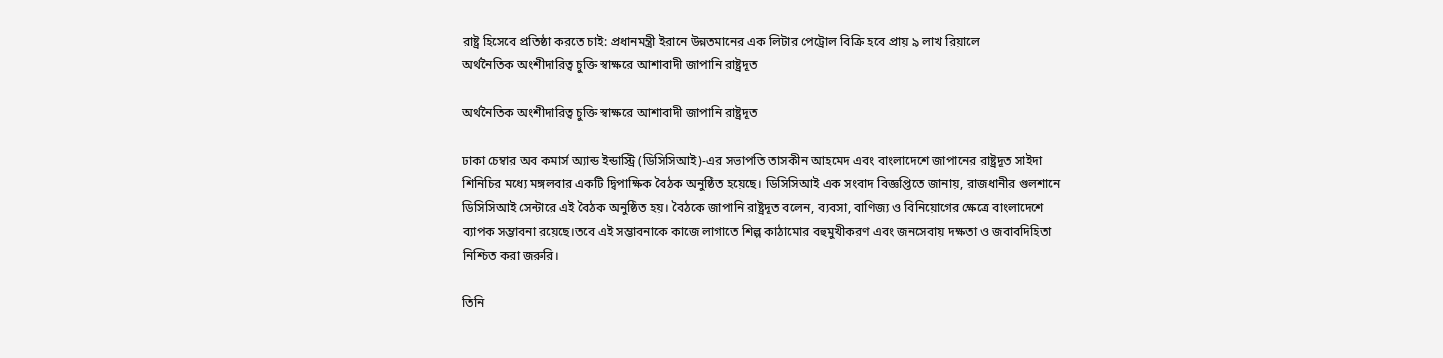রাষ্ট্র হিসেবে প্রতিষ্ঠা করতে চাই: প্রধানমন্ত্রী ইরানে উন্নতমানের এক লিটার পেট্রোল বিক্রি হবে প্রায় ৯ লাখ রিয়ালে
অর্থনৈতিক অংশীদারিত্ব চুক্তি স্বাক্ষরে আশাবাদী জাপানি রাষ্ট্রদূত

অর্থনৈতিক অংশীদারিত্ব চুক্তি স্বাক্ষরে আশাবাদী জাপানি রাষ্ট্রদূত

ঢাকা চেম্বার অব কমার্স অ্যান্ড ইন্ডাস্ট্রি (ডিসিসিআই)-এর সভাপতি তাসকীন আহমেদ এবং বাংলাদেশে জাপানের রাষ্ট্রদূত সাইদা শিনিচির মধ্যে মঙ্গলবার একটি দ্বিপাক্ষিক বৈঠক অনুষ্ঠিত হয়েছে। ডিসিসিআই এক সংবাদ বিজ্ঞপ্তিতে জানায়, রাজধানীর গুলশানে ডিসিসিআই সেন্টারে এই বৈঠক অনুষ্ঠিত হয়। বৈঠকে জাপানি রাষ্ট্রদূত বলেন, ব্যবসা, বাণিজ্য ও বিনিয়োগের ক্ষেত্রে বাংলাদেশে ব্যাপক সম্ভাবনা রয়েছে।তবে এই সম্ভাবনাকে কাজে লাগাতে শিল্প কাঠামোর বহুমুখীকরণ এবং জনসেবায় দক্ষতা ও জবাবদিহিতা নিশ্চিত করা জরুরি।

তিনি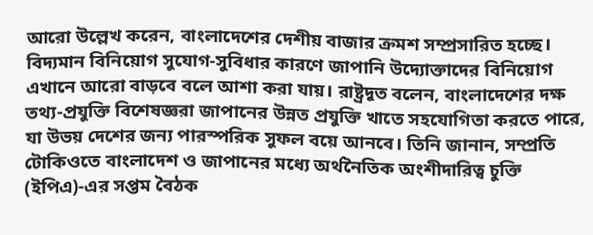আরো উল্লেখ করেন, বাংলাদেশের দেশীয় বাজার ক্রমশ সম্প্রসারিত হচ্ছে। বিদ্যমান বিনিয়োগ সুযোগ-সুবিধার কারণে জাপানি উদ্যোক্তাদের বিনিয়োগ এখানে আরো বাড়বে বলে আশা করা যায়। রাষ্ট্রদূত বলেন, বাংলাদেশের দক্ষ তথ্য-প্রযুক্তি বিশেষজ্ঞরা জাপানের উন্নত প্রযুক্তি খাতে সহযোগিতা করতে পারে, যা উভয় দেশের জন্য পারস্পরিক সুফল বয়ে আনবে। তিনি জানান, সম্প্রতি টোকিওতে বাংলাদেশ ও জাপানের মধ্যে অর্থনৈতিক অংশীদারিত্ব চুক্তি (ইপিএ)-এর সপ্তম বৈঠক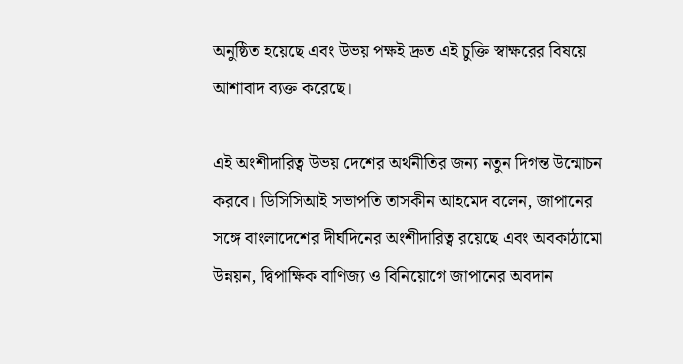অনুষ্ঠিত হয়েছে এবং উভয় পক্ষই দ্রুত এই চুক্তি স্বাক্ষরের বিষয়ে আশাবাদ ব্যক্ত করেছে।

এই অংশীদারিত্ব উভয় দেশের অর্থনীতির জন্য নতুন দিগন্ত উন্মোচন করবে। ডিসিসিআই সভাপতি তাসকীন আহমেদ বলেন, জাপানের সঙ্গে বাংলাদেশের দীর্ঘদিনের অংশীদারিত্ব রয়েছে এবং অবকাঠামো উন্নয়ন, দ্বিপাক্ষিক বাণিজ্য ও বিনিয়োগে জাপানের অবদান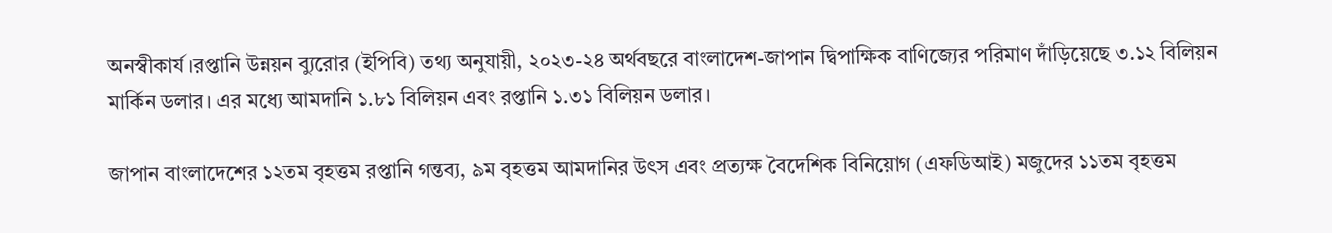অনস্বীকার্য।রপ্তানি উন্নয়ন ব্যুরোর (ইপিবি) তথ্য অনুযায়ী, ২০২৩-২৪ অর্থবছরে বাংলাদেশ-জাপান দ্বিপাক্ষিক বাণিজ্যের পরিমাণ দাঁড়িয়েছে ৩.১২ বিলিয়ন মার্কিন ডলার। এর মধ্যে আমদানি ১.৮১ বিলিয়ন এবং রপ্তানি ১.৩১ বিলিয়ন ডলার।

জাপান বাংলাদেশের ১২তম বৃহত্তম রপ্তানি গন্তব্য, ৯ম বৃহত্তম আমদানির উৎস এবং প্রত্যক্ষ বৈদেশিক বিনিয়োগ (এফডিআই) মজুদের ১১তম বৃহত্তম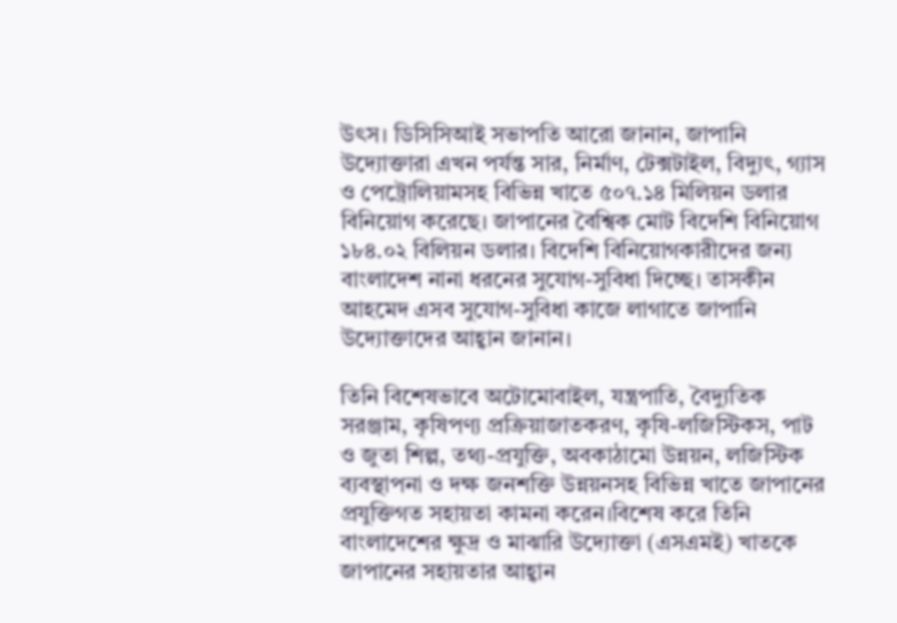উৎস। ডিসিসিআই সভাপতি আরো জানান, জাপানি উদ্যোক্তারা এখন পর্যন্ত সার, নির্মাণ, টেক্সটাইল, বিদ্যুৎ, গ্যাস ও পেট্রোলিয়ামসহ বিভিন্ন খাতে ৫০৭.১৪ মিলিয়ন ডলার বিনিয়োগ করেছে। জাপানের বৈশ্বিক মোট বিদেশি বিনিয়োগ ১৮৪.০২ বিলিয়ন ডলার। বিদেশি বিনিয়োগকারীদের জন্য বাংলাদেশ নানা ধরনের সুযোগ-সুবিধা দিচ্ছে। তাসকীন আহমেদ এসব সুযোগ-সুবিধা কাজে লাগাতে জাপানি উদ্যোক্তাদের আহ্বান জানান।

তিনি বিশেষভাবে অটোমোবাইল, যন্ত্রপাতি, বৈদ্যুতিক সরঞ্জাম, কৃষিপণ্য প্রক্রিয়াজাতকরণ, কৃষি-লজিস্টিকস, পাট ও জুতা শিল্প, তথ্য-প্রযুক্তি, অবকাঠামো উন্নয়ন, লজিস্টিক ব্যবস্থাপনা ও দক্ষ জনশক্তি উন্নয়নসহ বিভিন্ন খাতে জাপানের প্রযুক্তিগত সহায়তা কামনা করেন।বিশেষ করে তিনি বাংলাদেশের ক্ষুদ্র ও মাঝারি উদ্যোক্তা (এসএমই) খাতকে জাপানের সহায়তার আহ্বান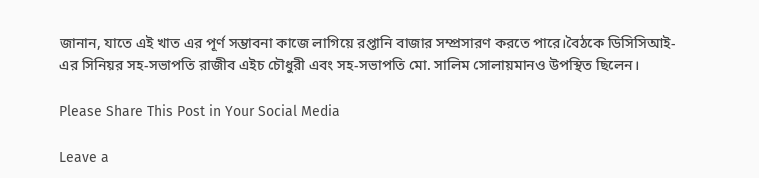জানান, যাতে এই খাত এর পূর্ণ সম্ভাবনা কাজে লাগিয়ে রপ্তানি বাজার সম্প্রসারণ করতে পারে।বৈঠকে ডিসিসিআই-এর সিনিয়র সহ-সভাপতি রাজীব এইচ চৌধুরী এবং সহ-সভাপতি মো. সালিম সোলায়মানও উপস্থিত ছিলেন।

Please Share This Post in Your Social Media

Leave a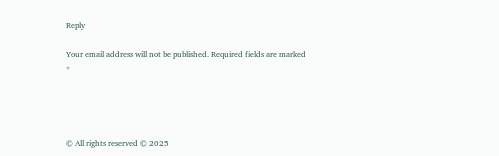Reply

Your email address will not be published. Required fields are marked *




© All rights reserved © 2025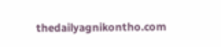thedailyagnikontho.com